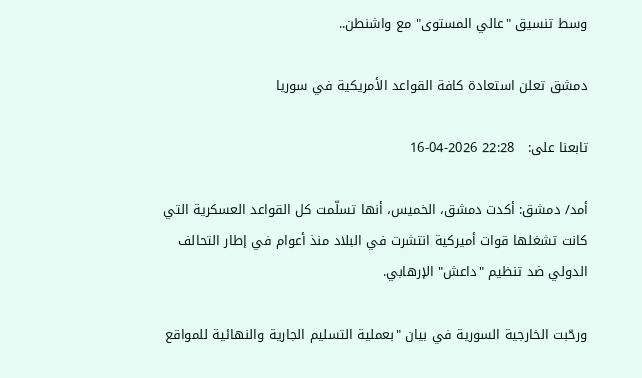وسط تنسيق "عالي المستوى" مع واشنطن..

دمشق تعلن استعادة كافة القواعد الأمريكية في سوريا

تابعنا على:   22:28 2026-04-16

أمد/ دمشق: أكدت دمشق، الخميس، أنها تسلّمت كل القواعد العسكرية التي كانت تشغلها قوات أميركية انتشرت في البلاد منذ أعوام في إطار التحالف الدولي ضد تنظيم "داعش" الإرهابي.

ورحّبت الخارجية السورية في بيان "بعملية التسليم الجارية والنهائية للمواقع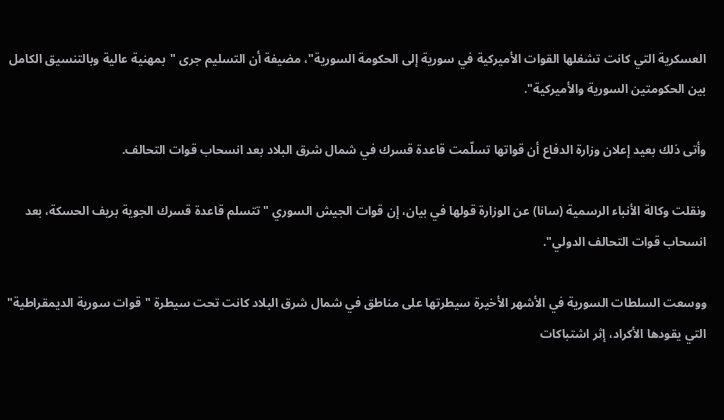العسكرية التي كانت تشغلها القوات الأميركية في سورية إلى الحكومة السورية"، مضيفة أن التسليم جرى "بمهنية عالية وبالتنسيق الكامل بين الحكومتين السورية والأميركية".

وأتى ذلك بعيد إعلان وزارة الدفاع أن قواتها تسلّمت قاعدة قسرك في شمال شرق البلاد بعد انسحاب قوات التحالف.

ونقلت وكالة الأنباء الرسمية (سانا) عن الوزارة قولها في بيان، إن قوات الجيش السوري "تتسلم قاعدة قسرك الجوية بريف الحسكة، بعد انسحاب قوات التحالف الدولي".

ووسعت السلطات السورية في الأشهر الأخيرة سيطرتها على مناطق في شمال شرق البلاد كانت تحت سيطرة "قوات سورية الديمقراطية" التي يقودها الأكراد، إثر اشتباكات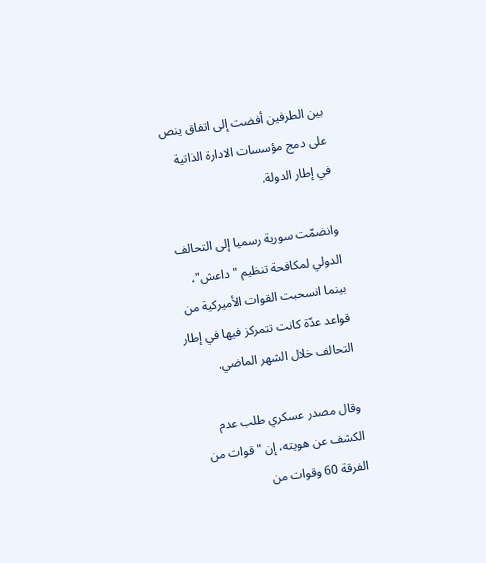بين الطرفين أفضت إلى اتفاق ينص على دمج مؤسسات الادارة الذاتية في إطار الدولة.

وانضمّت سورية رسميا إلى التحالف الدولي لمكافحة تنظيم "داعش"، بينما انسحبت القوات الأميركية من قواعد عدّة كانت تتمركز فيها في إطار التحالف خلال الشهر الماضي.

وقال مصدر عسكري طلب عدم الكشف عن هويته، إن "قوات من الفرقة 60 وقوات من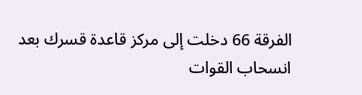الفرقة 66 دخلت إلى مركز قاعدة قسرك بعد انسحاب القوات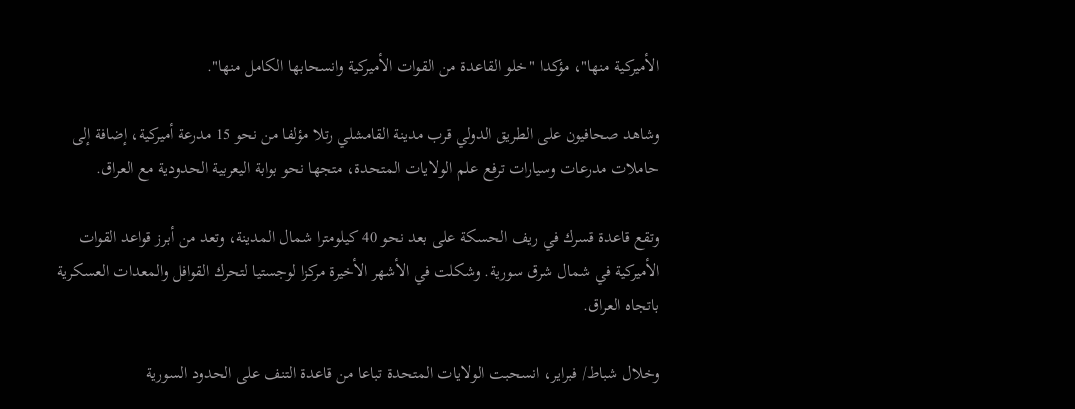الأميركية منها"، مؤكدا "خلو القاعدة من القوات الأميركية وانسحابها الكامل منها".

وشاهد صحافيون على الطريق الدولي قرب مدينة القامشلي رتلا مؤلفا من نحو 15 مدرعة أميركية، إضافة إلى حاملات مدرعات وسيارات ترفع علم الولايات المتحدة، متجها نحو بوابة اليعربية الحدودية مع العراق.

وتقع قاعدة قسرك في ريف الحسكة على بعد نحو 40 كيلومترا شمال المدينة، وتعد من أبرز قواعد القوات الأميركية في شمال شرق سورية. وشكلت في الأشهر الأخيرة مركزا لوجستيا لتحرك القوافل والمعدات العسكرية باتجاه العراق.

وخلال شباط/ فبراير، انسحبت الولايات المتحدة تباعا من قاعدة التنف على الحدود السورية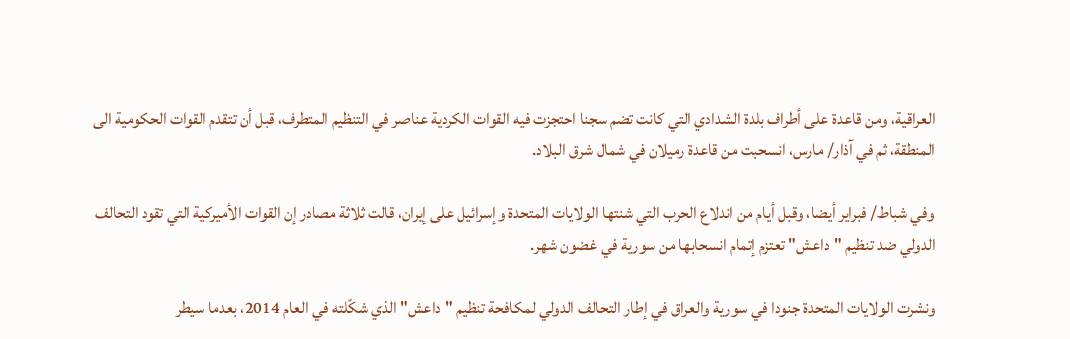العراقية، ومن قاعدة على أطراف بلدة الشدادي التي كانت تضم سجنا احتجزت فيه القوات الكردية عناصر في التنظيم المتطرف، قبل أن تتقدم القوات الحكومية الى المنطقة، ثم في آذار/ مارس، انسحبت من قاعدة رميلان في شمال شرق البلاد.

وفي شباط/ فبراير أيضا، وقبل أيام من اندلاع الحرب التي شنتها الولايات المتحدة وإسرائيل على إيران، قالت ثلاثة مصادر إن القوات الأميركية التي تقود التحالف الدولي ضد تنظيم "داعش" تعتزم إتمام انسحابها من سورية في غضون شهر.

ونشرت الولايات المتحدة جنودا في سورية والعراق في إطار التحالف الدولي لمكافحة تنظيم "داعش" الذي شكّلته في العام 2014، بعدما سيطر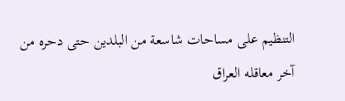التنظيم على مساحات شاسعة من البلدين حتى دحره من آخر معاقله العراق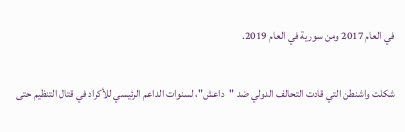في العام 2017 ومن سورية في العام 2019.

شكلت واشنطن التي قادت التحالف الدولي ضد "داعش"، لسنوات الداعم الرئيسي للأكراد في قتال التنظيم حتى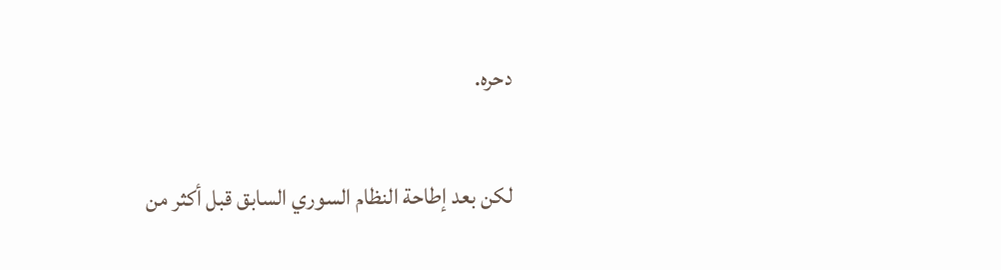دحره.

لكن بعد إطاحة النظام السوري السابق قبل أكثر من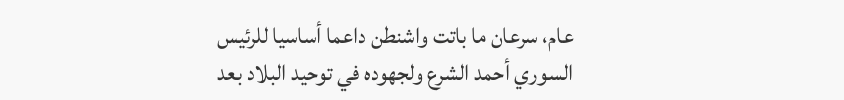عام، سرعان ما باتت واشنطن داعما أساسيا للرئيس السوري أحمد الشرع ولجهوده في توحيد البلاد بعد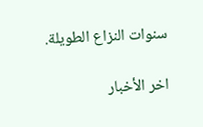سنوات النزاع الطويلة.

اخر الأخبار